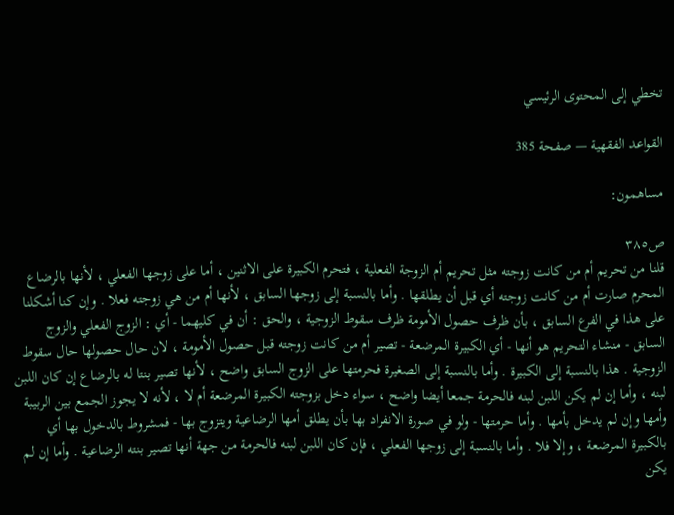تخطي إلى المحتوى الرئيسي

القواعد الفقهية — صفحة 385

مساهمون:

ص٣٨٥
قلنا من تحريم أم من كانت زوجته مثل تحريم أم الزوجة الفعلية ، فتحرم الكبيرة على الاثنين ، أما على زوجها الفعلي ، لأنها بالرضاع المحرم صارت أم من كانت زوجته أي قبل أن يطلقها . وأما بالنسبة إلى زوجها السابق ، لأنها أم من هي زوجته فعلا . وإن كنا أشكلنا على هذا في الفرع السابق ، بأن ظرف حصول الأمومة ظرف سقوط الزوجية ، والحق : أن في كليهما - أي : الزوج الفعلي والزوج السابق - منشاء التحريم هو أنها - أي الكبيرة المرضعة - تصير أم من كانت زوجته قبل حصول الأمومة ، لان حال حصولها حال سقوط الزوجية . هذا بالنسبة إلى الكبيرة . وأما بالنسبة إلى الصغيرة فحرمتها على الزوج السابق واضح ، لأنها تصير بنتا له بالرضاع إن كان اللبن لبنه ، وأما إن لم يكن اللبن لبنه فالحرمة جمعا أيضا واضح ، سواء دخل بزوجته الكبيرة المرضعة أم لا ، لأنه لا يجوز الجمع بين الربيبة وأمها وإن لم يدخل بأمها . وأما حرمتها - ولو في صورة الانفراد بها بأن يطلق أمها الرضاعية ويتزوج بها - فمشروط بالدخول بها أي بالكبيرة المرضعة ، وإلا فلا . وأما بالنسبة إلى زوجها الفعلي ، فإن كان اللبن لبنه فالحرمة من جهة أنها تصير بنته الرضاعية . وأما إن لم يكن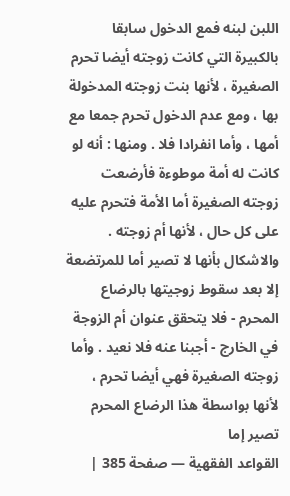اللبن لبنه فمع الدخول سابقا بالكبيرة التي كانت زوجته أيضا تحرم الصغيرة ، لأنها بنت زوجته المدخولة بها ، ومع عدم الدخول تحرم جمعا مع أمها ، وأما انفرادا فلا . ومنها : أنه لو كانت له أمة موطوءة فأرضعت زوجته الصغيرة أما الأمة فتحرم عليه على كل حال ، لأنها أم زوجته . والاشكال بأنها لا تصير أما للمرتضعة إلا بعد سقوط زوجيتها بالرضاع المحرم - فلا يتحقق عنوان أم الزوجة في الخارج - أجبنا عنه فلا نعيد . وأما زوجته الصغيرة فهي أيضا تحرم ، لأنها بواسطة هذا الرضاع المحرم تصير إما
القواعد الفقهية — صفحة 385 |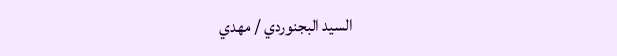السيد البجنوردي / مهدي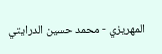المهريزي - محمد حسين الدرايتي